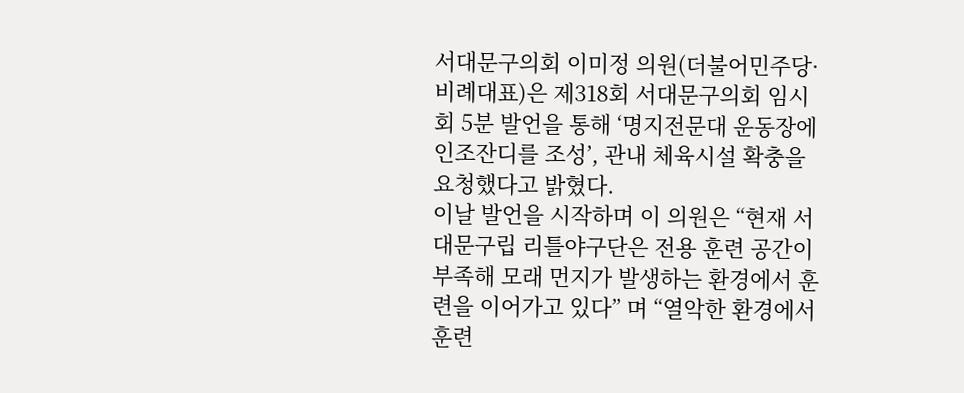서대문구의회 이미정 의원(더불어민주당·비례대표)은 제318회 서대문구의회 임시회 5분 발언을 통해 ‘명지전문대 운동장에 인조잔디를 조성’, 관내 체육시설 확충을 요청했다고 밝혔다.
이날 발언을 시작하며 이 의원은 “현재 서대문구립 리틀야구단은 전용 훈련 공간이 부족해 모래 먼지가 발생하는 환경에서 훈련을 이어가고 있다” 며 “열악한 환경에서 훈련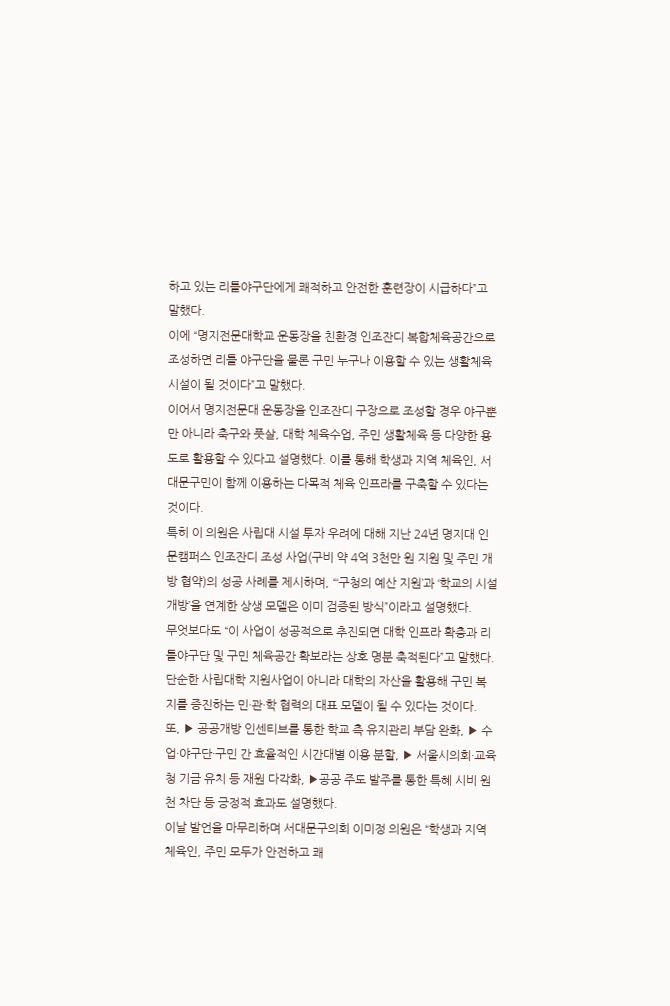하고 있는 리틀야구단에게 쾌적하고 안전한 훈련장이 시급하다”고 말했다.
이에 “명지전문대학교 운동장을 친환경 인조잔디 복합체육공간으로 조성하면 리틀 야구단을 물론 구민 누구나 이용할 수 있는 생활체육시설이 될 것이다”고 말했다.
이어서 명지전문대 운동장을 인조잔디 구장으로 조성할 경우 야구뿐만 아니라 축구와 풋살, 대학 체육수업, 주민 생활체육 등 다양한 용도로 활용할 수 있다고 설명했다. 이를 통해 학생과 지역 체육인, 서대문구민이 함께 이용하는 다목적 체육 인프라를 구축할 수 있다는 것이다.
특히 이 의원은 사립대 시설 투자 우려에 대해 지난 24년 명지대 인문캠퍼스 인조잔디 조성 사업(구비 약 4억 3천만 원 지원 및 주민 개방 협약)의 성공 사례를 제시하며, “‘구청의 예산 지원’과 ‘학교의 시설 개방’을 연계한 상생 모델은 이미 검증된 방식”이라고 설명했다.
무엇보다도 “이 사업이 성공적으로 추진되면 대학 인프라 확충과 리틀야구단 및 구민 체육공간 확보라는 상호 명분 축적된다”고 말했다.
단순한 사립대학 지원사업이 아니라 대학의 자산을 활용해 구민 복지를 증진하는 민·관·학 협력의 대표 모델이 될 수 있다는 것이다.
또, ▶ 공공개방 인센티브를 통한 학교 측 유지관리 부담 완화, ▶ 수업·야구단·구민 간 효율적인 시간대별 이용 분할, ▶ 서울시의회·교육청 기금 유치 등 재원 다각화, ▶공공 주도 발주를 통한 특혜 시비 원천 차단 등 긍정적 효과도 설명했다.
이날 발언을 마무리하며 서대문구의회 이미정 의원은 “학생과 지역 체육인, 주민 모두가 안전하고 쾌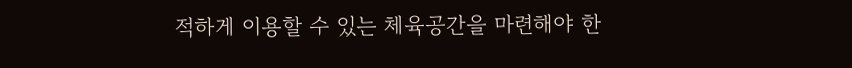적하게 이용할 수 있는 체육공간을 마련해야 한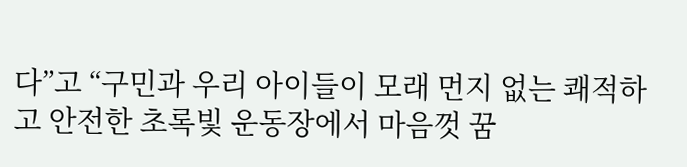다”고 “구민과 우리 아이들이 모래 먼지 없는 쾌적하고 안전한 초록빛 운동장에서 마음껏 꿈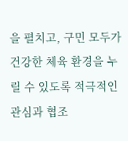을 펼치고, 구민 모두가 건강한 체육 환경을 누릴 수 있도록 적극적인 관심과 협조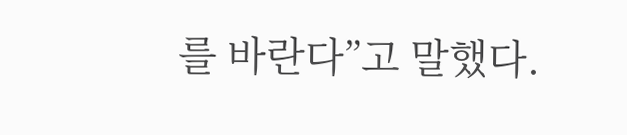를 바란다”고 말했다.